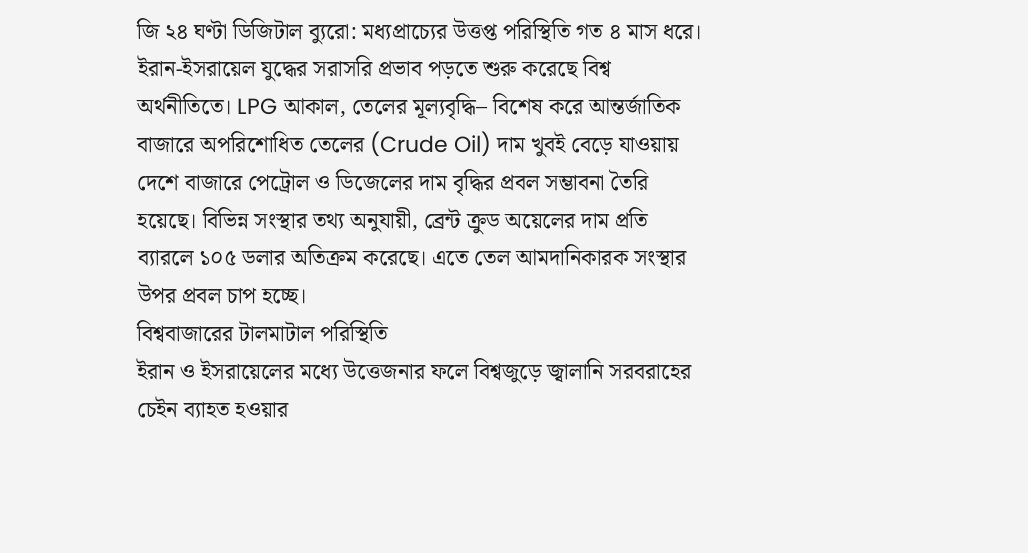জি ২৪ ঘণ্টা ডিজিটাল ব্যুরো: মধ্যপ্রাচ্যের উত্তপ্ত পরিস্থিতি গত ৪ মাস ধরে। ইরান-ইসরায়েল যুদ্ধের সরাসরি প্রভাব পড়তে শুরু করেছে বিশ্ব অর্থনীতিতে। LPG আকাল, তেলের মূল্যবৃদ্ধি– বিশেষ করে আন্তর্জাতিক বাজারে অপরিশোধিত তেলের (Crude Oil) দাম খুবই বেড়ে যাওয়ায় দেশে বাজারে পেট্রোল ও ডিজেলের দাম বৃদ্ধির প্রবল সম্ভাবনা তৈরি হয়েছে। বিভিন্ন সংস্থার তথ্য অনুযায়ী, ব্রেন্ট ক্রুড অয়েলের দাম প্রতি ব্যারলে ১০৫ ডলার অতিক্রম করেছে। এতে তেল আমদানিকারক সংস্থার উপর প্রবল চাপ হচ্ছে।
বিশ্ববাজারের টালমাটাল পরিস্থিতি
ইরান ও ইসরায়েলের মধ্যে উত্তেজনার ফলে বিশ্বজুড়ে জ্বালানি সরবরাহের চেইন ব্যাহত হওয়ার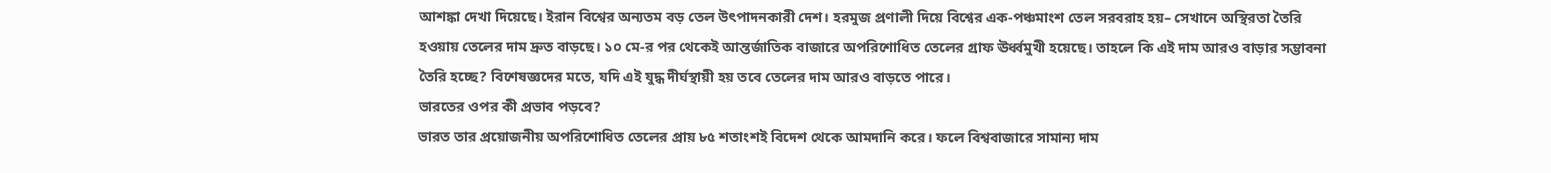আশঙ্কা দেখা দিয়েছে। ইরান বিশ্বের অন্যতম বড় তেল উৎপাদনকারী দেশ। হরমুজ প্রণালী দিয়ে বিশ্বের এক-পঞ্চমাংশ তেল সরবরাহ হয়– সেখানে অস্থিরতা তৈরি হওয়ায় তেলের দাম দ্রুত বাড়ছে। ১০ মে-র পর থেকেই আন্তর্জাতিক বাজারে অপরিশোধিত তেলের গ্রাফ ঊর্ধ্বমুখী হয়েছে। তাহলে কি এই দাম আরও বাড়ার সম্ভাবনা তৈরি হচ্ছে? বিশেষজ্ঞদের মতে, যদি এই যুদ্ধ দীর্ঘস্থায়ী হয় তবে তেলের দাম আরও বাড়তে পারে।
ভারতের ওপর কী প্রভাব পড়বে?
ভারত তার প্রয়োজনীয় অপরিশোধিত তেলের প্রায় ৮৫ শতাংশই বিদেশ থেকে আমদানি করে। ফলে বিশ্ববাজারে সামান্য দাম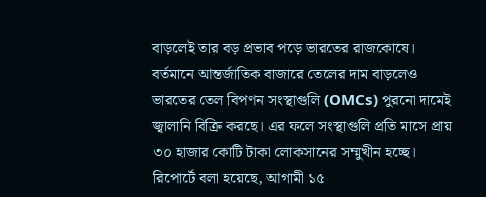বাড়লেই তার বড় প্রভাব পড়ে ভারতের রাজকোষে।
বর্তমানে আন্তর্জাতিক বাজারে তেলের দাম বাড়লেও ভারতের তেল বিপণন সংস্থাগুলি (OMCs) পুরনো দামেই জ্বালানি বিক্রি করছে। এর ফলে সংস্থাগুলি প্রতি মাসে প্রায় ৩০ হাজার কোটি টাকা লোকসানের সম্মুখীন হচ্ছে।
রিপোর্টে বলা হয়েছে, আগামী ১৫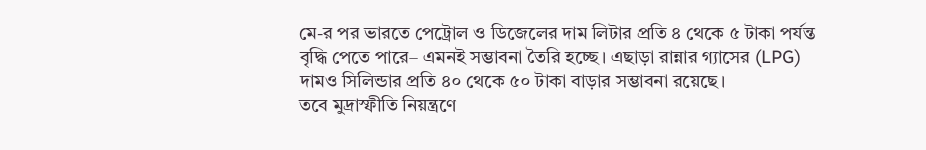মে-র পর ভারতে পেট্রোল ও ডিজেলের দাম লিটার প্রতি ৪ থেকে ৫ টাকা পর্যন্ত বৃদ্ধি পেতে পারে– এমনই সম্ভাবনা তৈরি হচ্ছে। এছাড়া রান্নার গ্যাসের (LPG) দামও সিলিন্ডার প্রতি ৪০ থেকে ৫০ টাকা বাড়ার সম্ভাবনা রয়েছে।
তবে মুদ্রাস্ফীতি নিয়ন্ত্রণে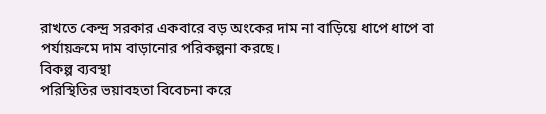রাখতে কেন্দ্র সরকার একবারে বড় অংকের দাম না বাড়িয়ে ধাপে ধাপে বা পর্যায়ক্রমে দাম বাড়ানোর পরিকল্পনা করছে।
বিকল্প ব্যবস্থা
পরিস্থিতির ভয়াবহতা বিবেচনা করে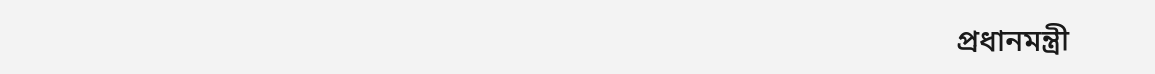প্রধানমন্ত্রী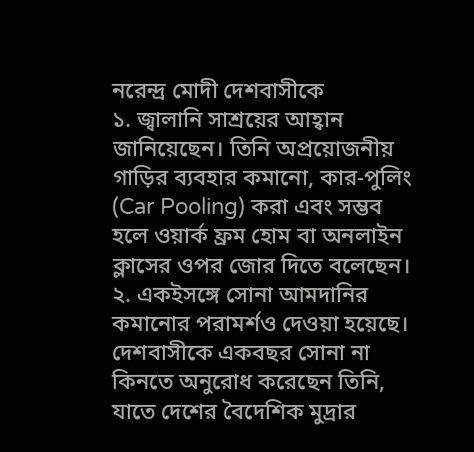নরেন্দ্র মোদী দেশবাসীকে
১. জ্বালানি সাশ্রয়ের আহ্বান জানিয়েছেন। তিনি অপ্রয়োজনীয় গাড়ির ব্যবহার কমানো, কার-পুলিং (Car Pooling) করা এবং সম্ভব হলে ওয়ার্ক ফ্রম হোম বা অনলাইন ক্লাসের ওপর জোর দিতে বলেছেন।
২. একইসঙ্গে সোনা আমদানির কমানোর পরামর্শও দেওয়া হয়েছে। দেশবাসীকে একবছর সোনা না কিনতে অনুরোধ করেছেন তিনি, যাতে দেশের বৈদেশিক মুদ্রার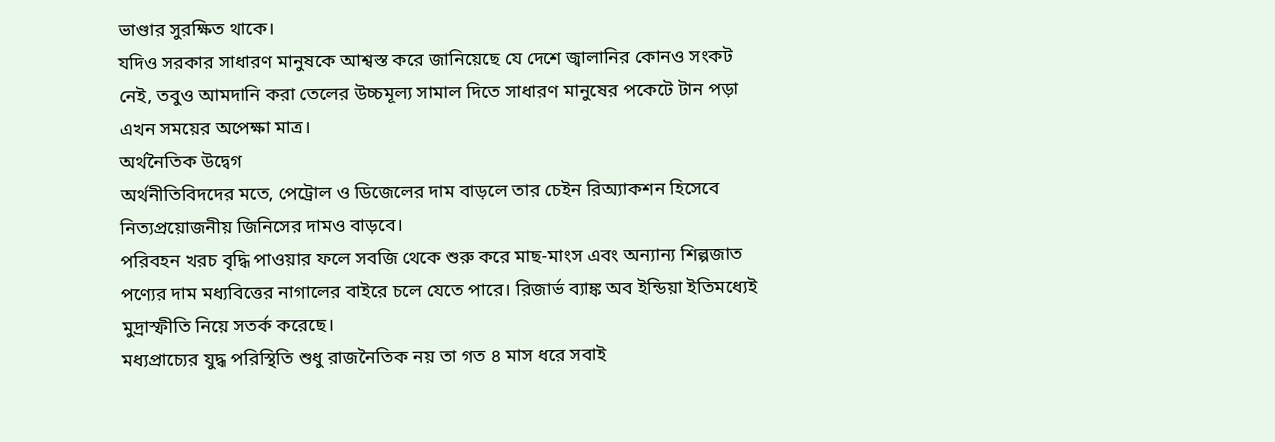ভাণ্ডার সুরক্ষিত থাকে।
যদিও সরকার সাধারণ মানুষকে আশ্বস্ত করে জানিয়েছে যে দেশে জ্বালানির কোনও সংকট নেই, তবুও আমদানি করা তেলের উচ্চমূল্য সামাল দিতে সাধারণ মানুষের পকেটে টান পড়া এখন সময়ের অপেক্ষা মাত্র।
অর্থনৈতিক উদ্বেগ
অর্থনীতিবিদদের মতে, পেট্রোল ও ডিজেলের দাম বাড়লে তার চেইন রিঅ্যাকশন হিসেবে নিত্যপ্রয়োজনীয় জিনিসের দামও বাড়বে।
পরিবহন খরচ বৃদ্ধি পাওয়ার ফলে সবজি থেকে শুরু করে মাছ-মাংস এবং অন্যান্য শিল্পজাত পণ্যের দাম মধ্যবিত্তের নাগালের বাইরে চলে যেতে পারে। রিজার্ভ ব্যাঙ্ক অব ইন্ডিয়া ইতিমধ্যেই মুদ্রাস্ফীতি নিয়ে সতর্ক করেছে।
মধ্যপ্রাচ্যের যুদ্ধ পরিস্থিতি শুধু রাজনৈতিক নয় তা গত ৪ মাস ধরে সবাই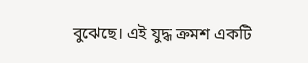বুঝেছে। এই যুদ্ধ ক্রমশ একটি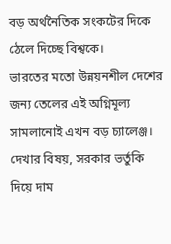বড় অর্থনৈতিক সংকটের দিকে ঠেলে দিচ্ছে বিশ্বকে।
ভারতের মতো উন্নয়নশীল দেশের জন্য তেলের এই অগ্নিমূল্য সামলানোই এখন বড় চ্যালেঞ্জ। দেখার বিষয়, সরকার ভর্তুকি দিয়ে দাম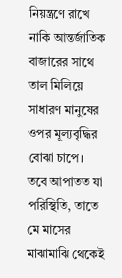নিয়ন্ত্রণে রাখে নাকি আন্তর্জাতিক বাজারের সাথে তাল মিলিয়ে সাধারণ মানুষের ওপর মূল্যবৃদ্ধির বোঝা চাপে।
তবে আপাতত যা পরিস্থিতি, তাতে মে মাসের মাঝামাঝি থেকেই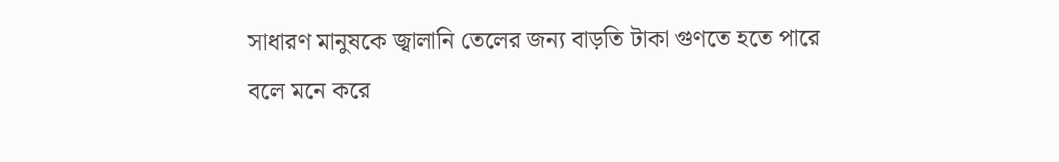সাধারণ মানুষকে জ্বালানি তেলের জন্য বাড়তি টাকা গুণতে হতে পারে বলে মনে করে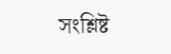সংশ্লিষ্ট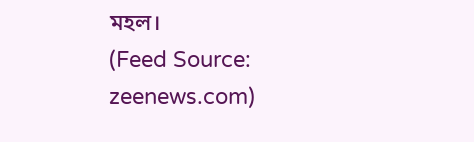মহল।
(Feed Source: zeenews.com)